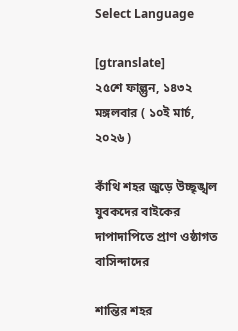Select Language

[gtranslate]
২৫শে ফাল্গুন, ১৪৩২ মঙ্গলবার ( ১০ই মার্চ, ২০২৬ )

কাঁথি শহর জুড়ে উচ্ছৃঙ্খল যুবকদের বাইকের দাপাদাপিতে প্রাণ ওষ্ঠাগত বাসিন্দাদের

শান্তির শহর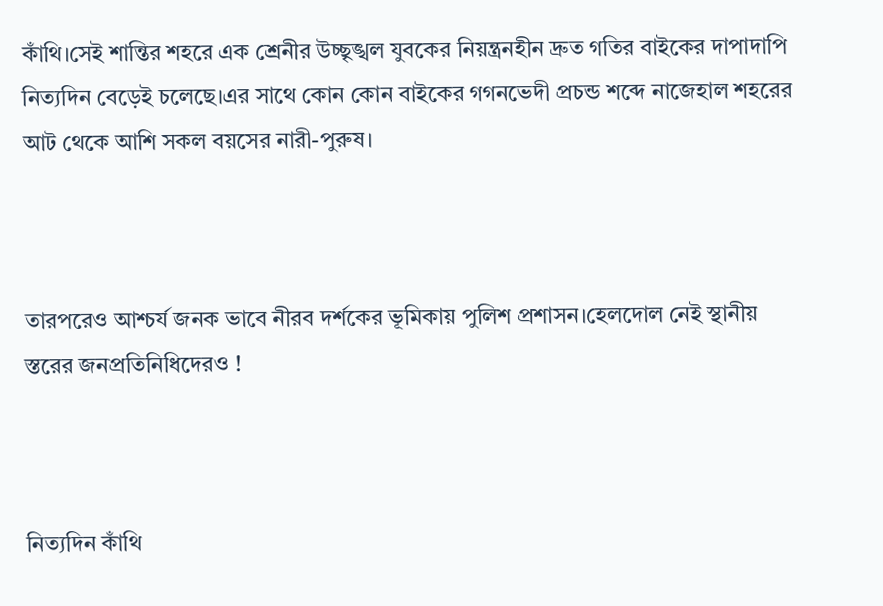কাঁথি।সেই শান্তির শহরে এক শ্রেনীর উচ্ছৃঙ্খল যুবকের নিয়ন্ত্রনহীন দ্রুত গতির বাইকের দাপাদাপি নিত্যদিন বেড়েই চলেছে।এর সাথে কোন কোন বাইকের গগনভেদী প্রচন্ড শব্দে নাজেহাল শহরের আট থেকে আশি সকল বয়সের নারী-পুরুষ।



তারপরেও আশ্চর্য জনক ভাবে নীরব দর্শকের ভূমিকায় পুলিশ প্রশাসন।হেলদোল নেই স্থানীয় স্তরের জনপ্রতিনিধিদেরও !



নিত্যদিন কাঁথি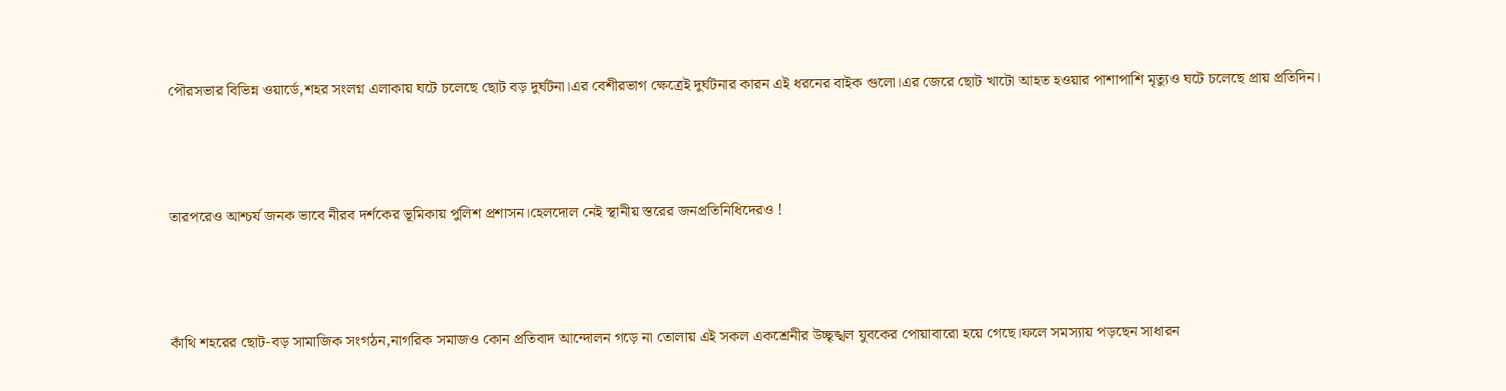পৌরসভার বিভিন্ন ওয়ার্ডে,শহর সংলগ্ন এলাকায় ঘটে চলেছে ছোট বড় দুর্ঘটনা।এর বেশীরভাগ ক্ষেত্রেই দুর্ঘটনার কারন এই ধরনের বাইক গুলো।এর জেরে ছোট খাটো আহত হওয়ার পাশাপাশি মৃত্যুও ঘটে চলেছে প্রায় প্রতিদিন।



তারপরেও আশ্চর্য জনক ভাবে নীরব দর্শকের ভূমিকায় পুলিশ প্রশাসন।হেলদোল নেই স্থানীয় স্তরের জনপ্রতিনিধিদেরও !



কাঁথি শহরের ছোট-বড় সামাজিক সংগঠন,নাগরিক সমাজও কোন প্রতিবাদ আন্দোলন গড়ে না তোলায় এই সকল একশ্রেনীর উচ্ছৃঙ্খল যুবকের পোয়াবারো হয়ে গেছে।ফলে সমস্যায় পড়ছেন সাধারন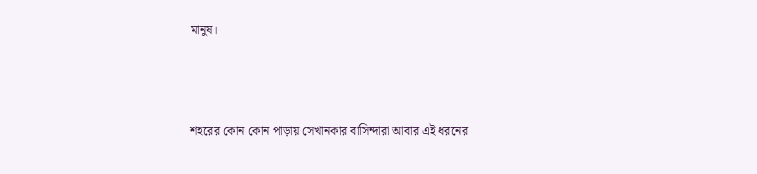মানুষ।



শহরের কোন কোন পাড়ায় সেখানকার বাসিন্দারা আবার এই ধরনের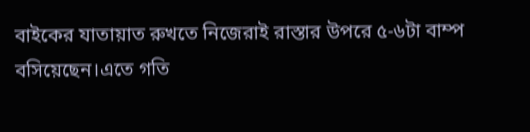বাইকের যাতায়াত রুখতে নিজেরাই রাস্তার উপরে ৫-৬টা বাম্প বসিয়েছেন।এতে গতি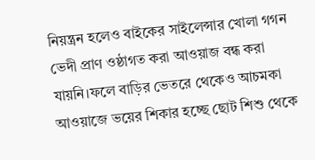নিয়ন্ত্রন হলেও বাইকের সাইলেন্সার খোলা গগন ভেদী প্রাণ ওষ্ঠাগত করা আওয়াজ বন্ধ করা যায়নি।ফলে বাড়ির ভেতরে থেকেও আচমকা আওয়াজে ভয়ের শিকার হচ্ছে ছোট শিশু থেকে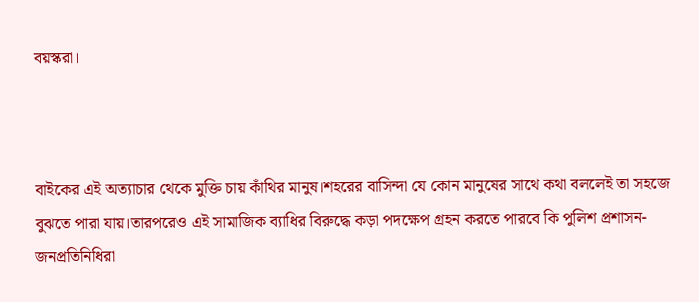বয়স্করা।



বাইকের এই অত্যাচার থেকে মুক্তি চায় কাঁথির মানুষ।শহরের বাসিন্দা যে কোন মানুষের সাথে কথা বললেই তা সহজে বুঝতে পারা যায়।তারপরেও এই সামাজিক ব্যাধির বিরুদ্ধে কড়া পদক্ষেপ গ্রহন করতে পারবে কি পুলিশ প্রশাসন-জনপ্রতিনিধিরা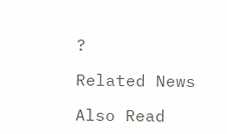?

Related News

Also Read